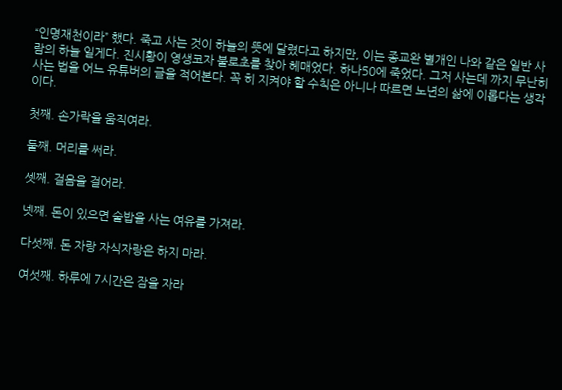“인명재천이라” 했다. 죽고 사는 것이 하늘의 뜻에 달렸다고 하지만, 이는 종교완 별개인 나와 같은 일반 사람의 하늘 일게다. 진시황이 영생코자 불로초를 찾아 헤매었다. 하나50에 죽었다. 그저 사는데 까지 무난히 사는 법을 어느 유튜버의 글을 적어본다. 꼭 히 지켜야 할 수칙은 아니나 따르면 노년의 삶에 이롭다는 생각이다.

첫째. 손가락을 움직여라.

둘째. 머리를 써라.

셋째. 걸음을 걸어라.

넷째. 돈이 있으면 술밥을 사는 여유를 가져라.

다섯째. 돈 자랑 자식자랑은 하지 마라.

여섯째. 하루에 7시간은 잠을 자라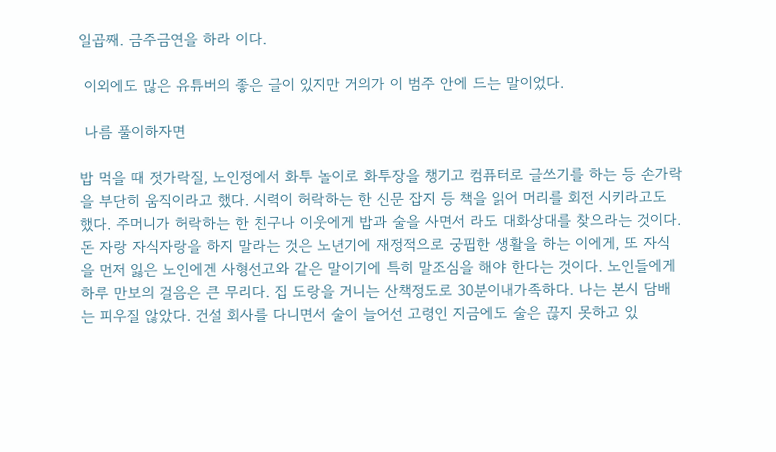일곱째. 금주금연을 하라 이다.

 이외에도 많은 유튜버의 좋은 글이 있지만 거의가 이 범주 안에 드는 말이었다.

 나름 풀이하자면

밥 먹을 때 젓가락질, 노인정에서 화투 놀이로 화투장을 챙기고 컴퓨터로 글쓰기를 하는 등 손가락을 부단히 움직이라고 했다. 시력이 허락하는 한 신문 잡지 등 책을 읽어 머리를 회전 시키라고도 했다. 주머니가 허락하는 한 친구나 이웃에게 밥과 술을 사면서 라도 대화상대를 찾으라는 것이다. 돈 자랑 자식자랑을 하지 말라는 것은 노년기에 재정적으로 궁핍한 생활을 하는 이에게, 또 자식을 먼저 잃은 노인에겐 사형선고와 같은 말이기에 특히 말조심을 해야 한다는 것이다. 노인들에게 하루 만보의 걸음은 큰 무리다. 집 도랑을 거니는 산책정도로 30분이내가족하다. 나는 본시 담배는 피우질 않았다. 건설 회사를 다니면서 술이 늘어선 고령인 지금에도 술은 끊지 못하고 있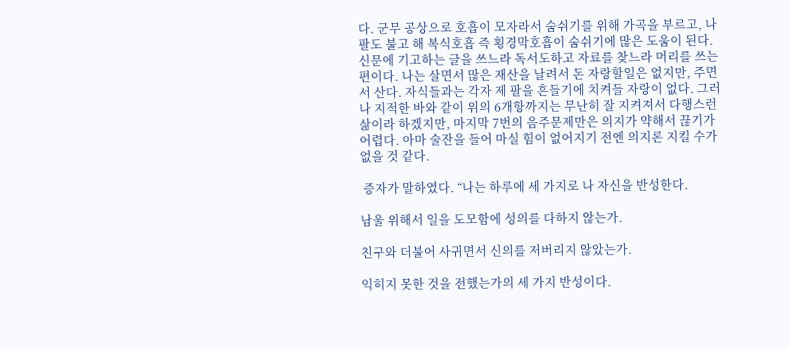다. 군무 공상으로 호흡이 모자라서 숨쉬기를 위해 가곡을 부르고, 나팔도 불고 해 복식호흡 즉 횡경막호흡이 숨쉬기에 많은 도움이 된다. 신문에 기고하는 글을 쓰느라 독서도하고 자료를 찾느라 머리를 쓰는 편이다. 나는 살면서 많은 재산을 날려서 돈 자랑할일은 없지만, 주면서 산다. 자식들과는 각자 제 팔을 흔들기에 치켜들 자랑이 없다. 그러나 지적한 바와 같이 위의 6개항까지는 무난히 잘 지켜져서 다행스런 삶이라 하겠지만, 마지막 7번의 음주문제만은 의지가 약해서 끊기가 어렵다. 아마 술잔을 들어 마실 힘이 없어지기 전엔 의지론 지킬 수가 없을 것 같다.

 증자가 말하였다. “나는 하루에 세 가지로 나 자신을 반성한다.

남울 위해서 일을 도모함에 성의를 다하지 않는가.

친구와 더불어 사귀면서 신의를 저버리지 않았는가.

익히지 못한 것을 전했는가의 세 가지 반성이다.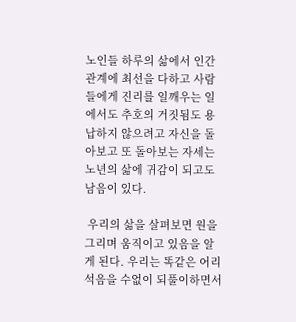노인들 하루의 삶에서 인간관계에 최선을 다하고 사람들에게 진리를 일깨우는 일에서도 추호의 거짓됨도 용납하지 않으려고 자신을 돌아보고 또 돌아보는 자세는 노년의 삶에 귀감이 되고도 남음이 있다.

 우리의 삶을 살펴보면 원을 그리며 움직이고 있음을 알게 된다. 우리는 똑같은 어리석음을 수없이 되풀이하면서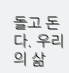돌고 돈다. 우리의 삶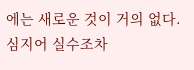에는 새로운 것이 거의 없다. 심지어 실수조차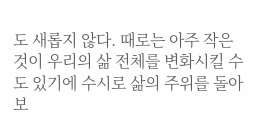도 새롭지 않다. 때로는 아주 작은 것이 우리의 삶 전체를 변화시킬 수도 있기에 수시로 삶의 주위를 돌아보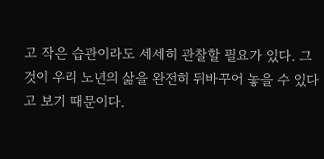고 작은 습관이라도 세세히 관찰할 필요가 있다. 그것이 우리 노년의 삶을 완전히 뒤바꾸어 놓을 수 있다고 보기 때문이다.